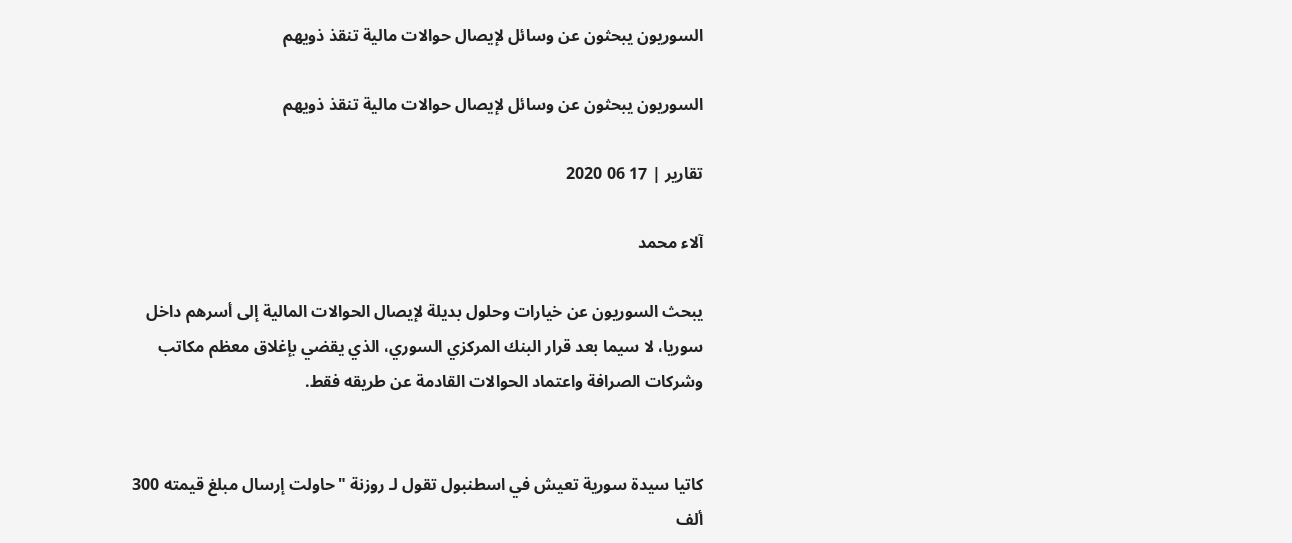السوريون يبحثون عن وسائل لإيصال حوالات مالية تنقذ ذويهم

السوريون يبحثون عن وسائل لإيصال حوالات مالية تنقذ ذويهم

تقارير | 17 06 2020

آلاء محمد

يبحث السوريون عن خيارات وحلول بديلة لإيصال الحوالات المالية إلى أسرهم داخل سوريا، لا سيما بعد قرار البنك المركزي السوري، الذي يقضي بإغلاق معظم مكاتب وشركات الصرافة واعتماد الحوالات القادمة عن طريقه فقط.


كاتيا سيدة سورية تعيش في اسطنبول تقول لـ روزنة "حاولت إرسال مبلغ قيمته 300 ألف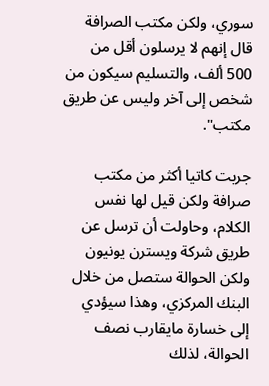سوري، ولكن مكتب الصرافة قال إنهم لا يرسلون أقل من 500 ألف، والتسليم سيكون من شخص إلى آخر وليس عن طريق مكتب".

جربت كاتيا أكثر من مكتب صرافة ولكن قيل لها نفس الكلام، وحاولت أن ترسل عن طريق شركة ويسترن يونيون ولكن الحوالة ستصل من خلال البنك المركزي، وهذا سيؤدي إلى خسارة مايقارب نصف الحوالة، لذلك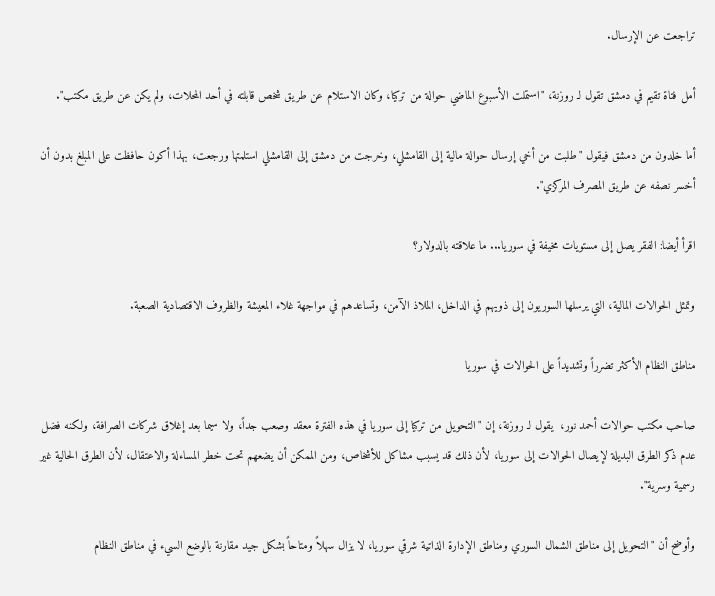تراجعت عن الإرسال.

أمل فتاة تقيم في دمشق تقول لـ روزنة، "استملت الأسبوع الماضي حوالة من تركيا، وكان الاستلام عن طريق شخص قابلته في أحد المحلات، ولم يكن عن طريق مكتب".

أما خلدون من دمشق فيقول "طلبت من أخي إرسال حوالة مالية إلى القامشلي، وخرجت من دمشق إلى القامشلي استلمتها ورجعت، بهذا أكون حافظت على المبلغ بدون أن أخسر نصفه عن طريق المصرف المركزي".

اقرأ أيضا: الفقر يصل إلى مستويات مخيفة في سوريا... ما علاقته بالدولار؟

وتمثل الحوالات المالية، التي يرسلها السوريون إلى ذويهم في الداخل، الملاذ الآمن، وتساعدهم في مواجهة غلاء المعيشة والظروف الاقتصادية الصعبة.

مناطق النظام الأكثر تضرراً وتشديداً على الحوالات في سوريا

صاحب مكتب حوالات أحمد نور،  يقول لـ روزنة، إن "التحويل من تركيا إلى سوريا في هذه الفترة معقد وصعب جداً، ولا سيما بعد إغلاق شركات الصرافة، ولكنه فضل عدم ذكر الطرق البديلة لإيصال الحوالات إلى سوريا، لأن ذلك قد يسبب مشاكل للأشخاص، ومن الممكن أن يضعهم تحت خطر المساءلة والاعتقال، لأن الطرق الحالية غير رسمية وسرية".

وأوضح أن "التحويل إلى مناطق الشمال السوري ومناطق الإدارة الذاتية شرقي سوريا، لا يزال سهلاً ومتاحاً بشكل جيد مقارنة بالوضع السيء في مناطق النظام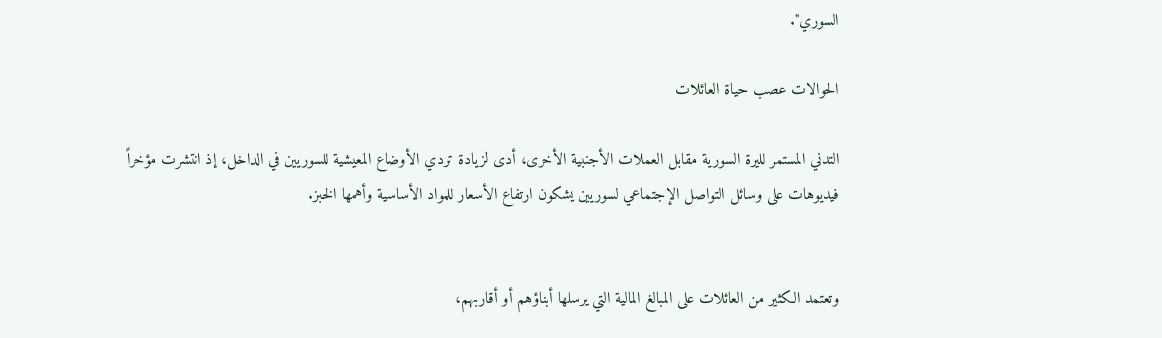السوري".

الحوالات عصب حياة العائلات

التدني المستمر لليرة السورية مقابل العملات الأجنبية الأخرى، أدى لزيادة تردي الأوضاع المعيشية للسوريين في الداخل، إذ انتشرت مؤخراً فيديوهات على وسائل التواصل الإجتماعي لسوريين يشكون ارتفاع الأسعار للمواد الأساسية وأهمها الخبز.


وتعتمد الكثير من العائلات على المبالغ المالية التي يرسلها أبناؤهم أو أقاربهم،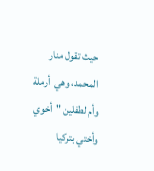حيث تقول منار المحمد، وهي  أرملة وأم لطفلين "أخوي وأختي بتركيا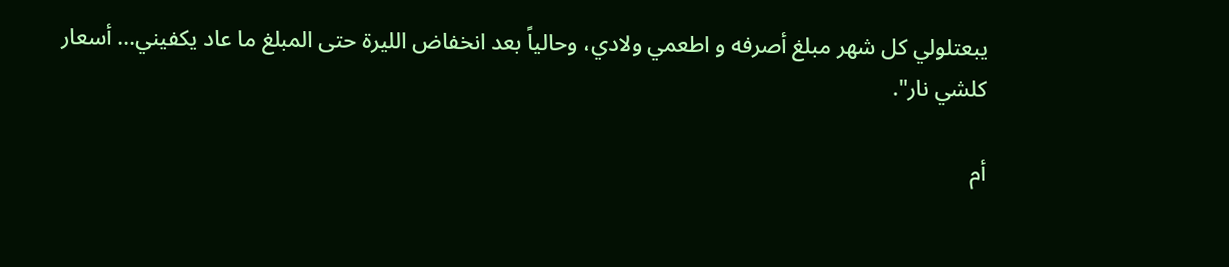يبعتلولي كل شهر مبلغ أصرفه و اطعمي ولادي، وحالياً بعد انخفاض الليرة حتى المبلغ ما عاد يكفيني... أسعار كلشي نار".

أم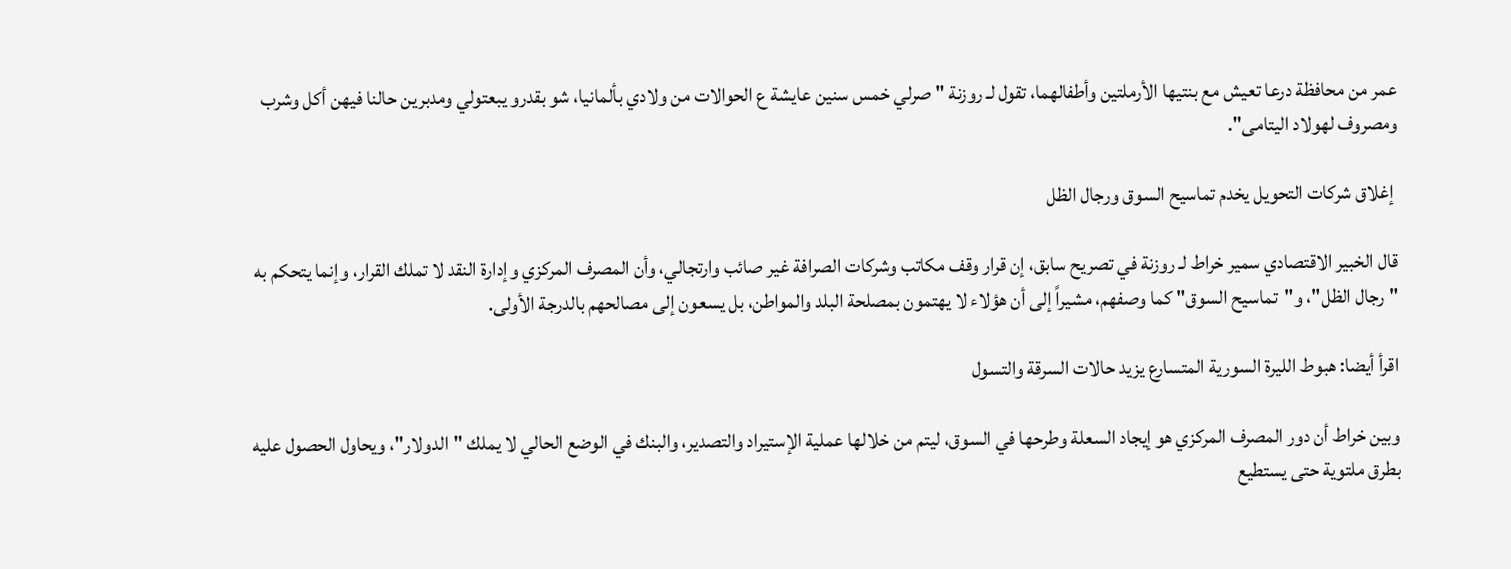عمر من محافظة درعا تعيش مع بنتيها الأرملتين وأطفالهما، تقول لـ روزنة " صرلي خمس سنين عايشة ع الحوالات من ولادي بألمانيا، شو بقدرو يبعتولي ومدبرين حالنا فيهن أكل وشرب ومصروف لهولاد اليتامى".

 إغلاق شركات التحويل يخدم تماسيح السوق ورجال الظل

قال الخبير الاقتصادي سمير خراط لـ روزنة في تصريح سابق، إن قرار وقف مكاتب وشركات الصرافة غير صائب وارتجالي، وأن المصرف المركزي وإدارة النقد لا تملك القرار، وإنما يتحكم به "رجال الظل"، و"تماسيح السوق" كما وصفهم، مشيراً إلى أن هؤلاء لا يهتمون بمصلحة البلد والمواطن، بل يسعون إلى مصالحهم بالدرجة الأولى.

اقرأ أيضا: هبوط الليرة السورية المتسارع يزيد حالات السرقة والتسول

وبين خراط أن دور المصرف المركزي هو إيجاد السعلة وطرحها في السوق، ليتم من خلالها عملية الإستيراد والتصدير، والبنك في الوضع الحالي لا يملك "الدولار"، ويحاول الحصول عليه بطرق ملتوية حتى يستطيع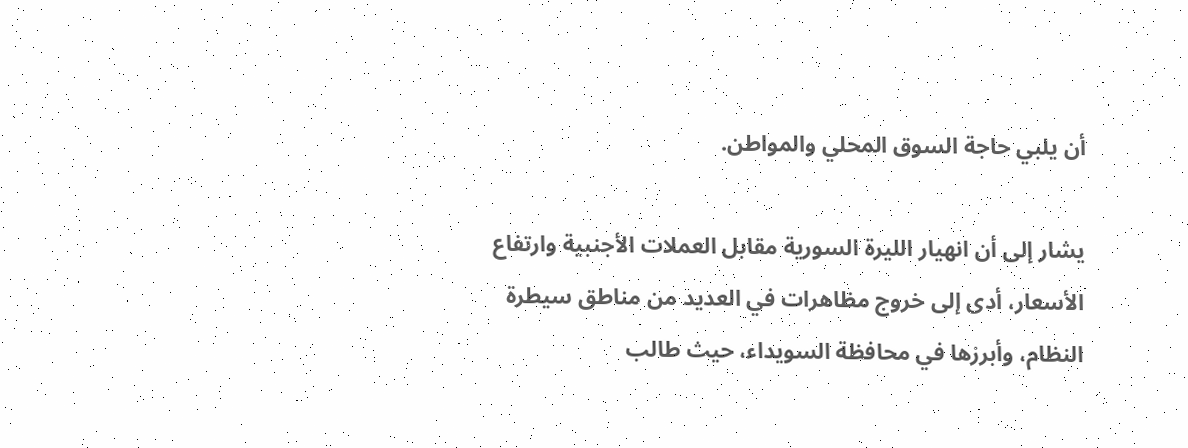أن يلبي حاجة السوق المحلي والمواطن.

يشار إلى أن انهيار الليرة السورية مقابل العملات الأجنبية وارتفاع الأسعار، أدى إلى خروج مظاهرات في العديد من مناطق سيطرة النظام، وأبرزها في محافظة السويداء، حيث طالب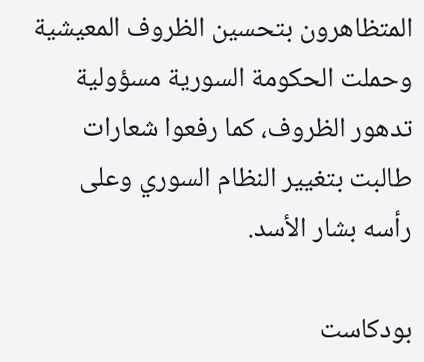المتظاهرون بتحسين الظروف المعيشية وحملت الحكومة السورية مسؤولية تدهور الظروف، كما رفعوا شعارات طالبت بتغيير النظام السوري وعلى رأسه بشار الأسد.

بودكاست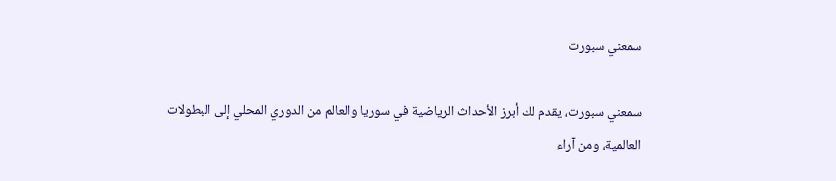سمعني سبورت

سمعني سبورت، يقدم لك أبرز الأحداث الرياضية في سوريا والعالم من الدوري المحلي إلى البطولات العالمية، ومن آراء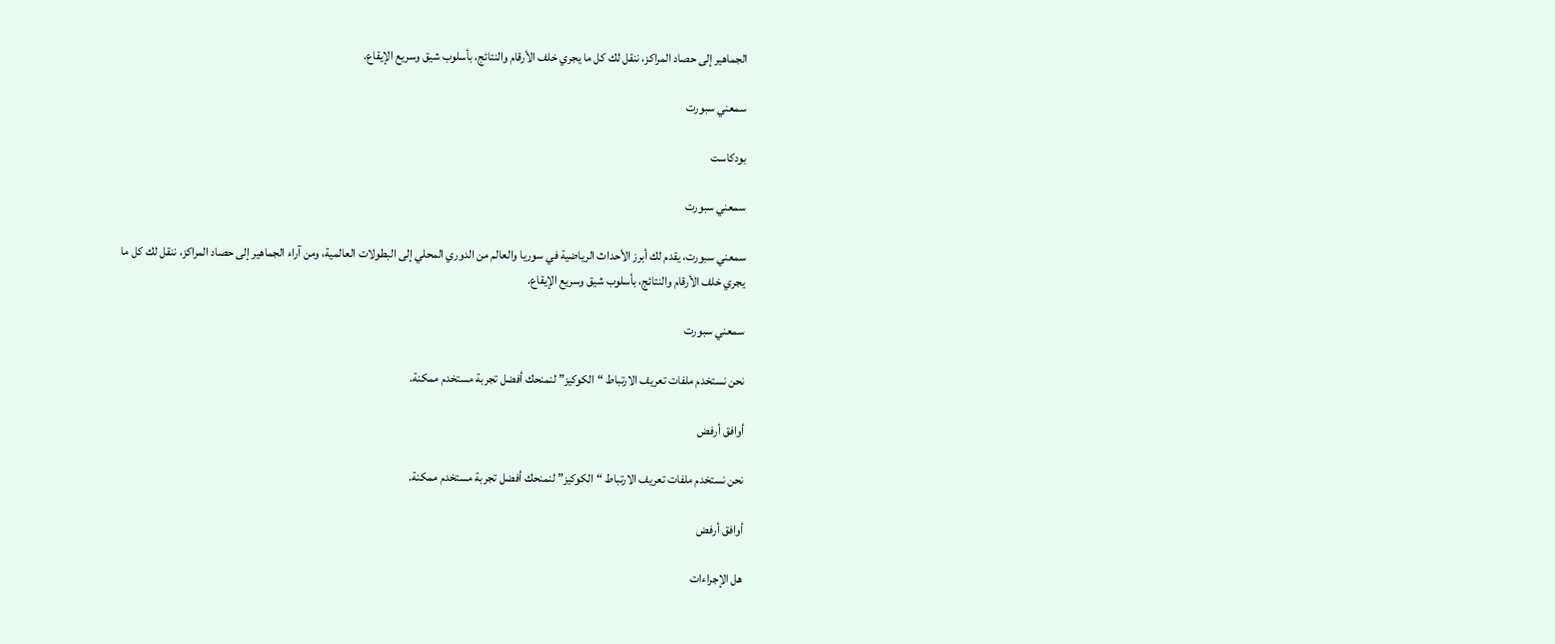الجماهير إلى حصاد المراكز، ننقل لك كل ما يجري خلف الأرقام والنتائج، بأسلوب شيق وسريع الإيقاع.

سمعني سبورت

بودكاست

سمعني سبورت

سمعني سبورت، يقدم لك أبرز الأحداث الرياضية في سوريا والعالم من الدوري المحلي إلى البطولات العالمية، ومن آراء الجماهير إلى حصاد المراكز، ننقل لك كل ما يجري خلف الأرقام والنتائج، بأسلوب شيق وسريع الإيقاع.

سمعني سبورت

نحن نستخدم ملفات تعريف الارتباط “الكوكيز” لنمنحك أفضل تجربة مستخدم ممكنة.

أوافق أرفض

نحن نستخدم ملفات تعريف الارتباط “الكوكيز” لنمنحك أفضل تجربة مستخدم ممكنة.

أوافق أرفض

هل الإجراءات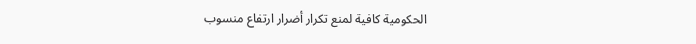الحكومية كافية لمنع تكرار أضرار ارتفاع منسوب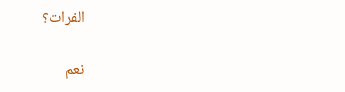الفرات؟

نعم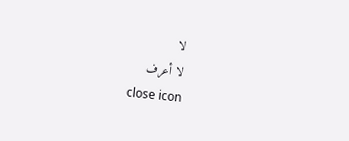لا
لا أعرف
close icon